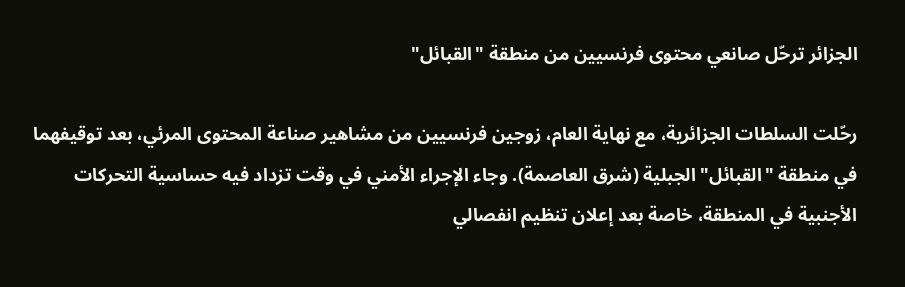الجزائر ترحّل صانعي محتوى فرنسيين من منطقة "القبائل"

رحّلت السلطات الجزائرية، مع نهاية العام، زوجين فرنسيين من مشاهير صناعة المحتوى المرئي، بعد توقيفهما في منطقة "القبائل" الجبلية (شرق العاصمة). وجاء الإجراء الأمني في وقت تزداد فيه حساسية التحركات الأجنبية في المنطقة، خاصة بعد إعلان تنظيم انفصالي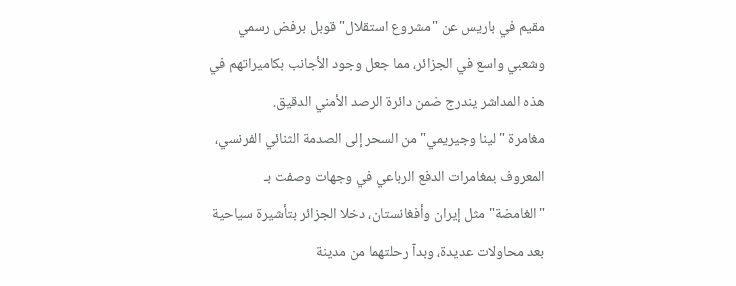مقيم في باريس عن "مشروع استقلال" قوبل برفض رسمي وشعبي واسع في الجزائر، مما جعل وجود الأجانب بكاميراتهم في هذه المداشر يندرج ضمن دائرة الرصد الأمني الدقيق.
مغامرة "لينا وجيريمي" من السحر إلى الصدمة الثنائي الفرنسي، المعروف بمغامرات الدفع الرباعي في وجهات وصفت بـ "الغامضة" مثل إيران وأفغانستان، دخلا الجزائر بتأشيرة سياحية بعد محاولات عديدة، وبدآ رحلتهما من مدينة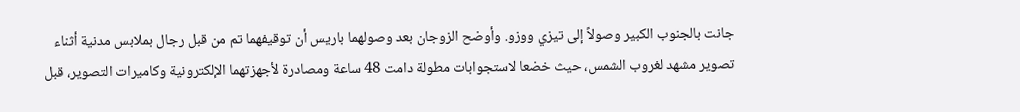جانت بالجنوب الكبير وصولاً إلى تيزي ووزو. وأوضح الزوجان بعد وصولهما باريس أن توقيفهما تم من قبل رجال بملابس مدنية أثناء تصوير مشهد لغروب الشمس، حيث خضعا لاستجوابات مطولة دامت 48 ساعة ومصادرة لأجهزتهما الإلكترونية وكاميرات التصوير، قبل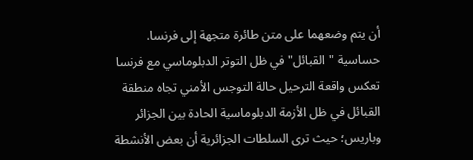أن يتم وضعهما على متن طائرة متجهة إلى فرنسا.
حساسية "القبائل" في ظل التوتر الدبلوماسي مع فرنسا
تعكس واقعة الترحيل حالة التوجس الأمني تجاه منطقة القبائل في ظل الأزمة الدبلوماسية الحادة بين الجزائر وباريس؛ حيث ترى السلطات الجزائرية أن بعض الأنشطة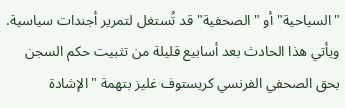"السياحية" أو "الصحفية" قد تُستغل لتمرير أجندات سياسية. ويأتي هذا الحادث بعد أسابيع قليلة من تثبيت حكم السجن بحق الصحفي الفرنسي كريستوف غليز بتهمة "الإشادة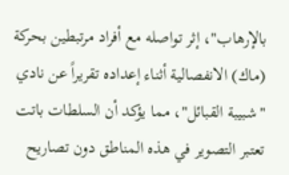بالإرهاب"، إثر تواصله مع أفراد مرتبطين بحركة (ماك) الانفصالية أثناء إعداده تقريراً عن نادي "شبيبة القبائل"، مما يؤكد أن السلطات باتت تعتبر التصوير في هذه المناطق دون تصاريح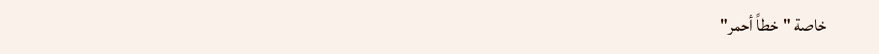خاصة "خطاً أحمر"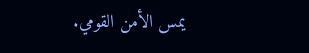يمس الأمن القومي.